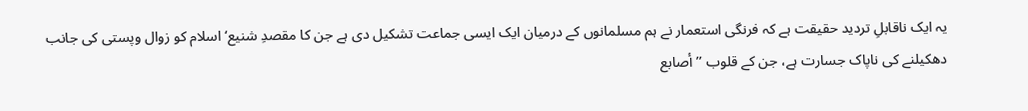یہ ایک ناقابلِ تردید حقیقت ہے کہ فرنگی استعمار نے ہم مسلمانوں کے درمیان ایک ایسی جماعت تشکیل دی ہے جن کا مقصدِ شنیع‘ اسلام کو زوال وپستی کی جانب دھکیلنے کی ناپاک جسارت ہے، جن کے قلوب ’’أصابع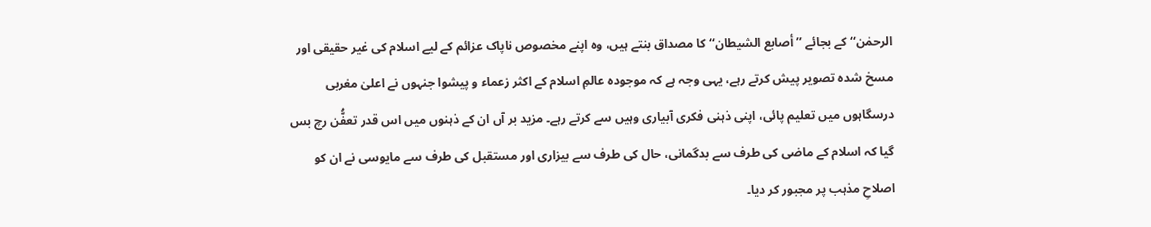الرحمٰن‘‘ کے بجائے ’’أصابع الشیطان‘‘ کا مصداق بنتے ہیں، وہ اپنے مخصوص ناپاک عزائم کے لیے اسلام کی غیر حقیقی اور مسخ شدہ تصویر پیش کرتے رہے، یہی وجہ ہے کہ موجودہ عالمِ اسلام کے اکثر زعماء و پیشوا جنہوں نے اعلیٰ مغربی درسگاہوں میں تعلیم پائی، اپنی ذہنی فکری آبیاری وہیں سے کرتے رہے۔ مزید بر آں ان کے ذہنوں میں اس قدر تعفُّن رچ بس گیا کہ اسلام کے ماضی کی طرف سے بدگمانی، حال کی طرف سے بیزاری اور مستقبل کی طرف سے مایوسی نے ان کو اصلاحِ مذہب پر مجبور کر دیا۔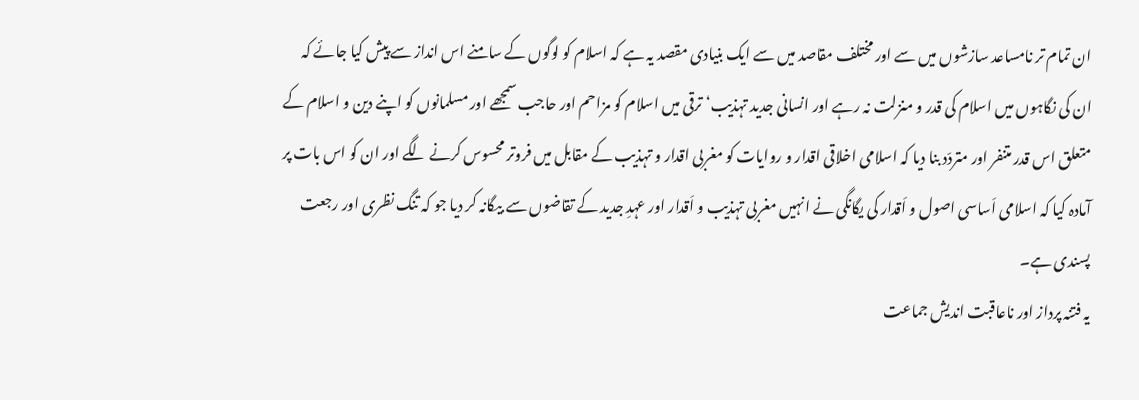ان تمام تر نامساعد سازشوں میں سے اور مختلف مقاصد میں سے ایک بنیادی مقصد یہ ہے کہ اسلام کو لوگوں کے سامنے اس انداز سے پیش کیا جائے کہ ان کی نگاہوں میں اسلام کی قدر و منزلت نہ رہے اور انسانی جدید تہذیب‘ ترقی میں اسلام کو مزاحم اور حاجب سمجھے اور مسلمانوں کو اپنے دین و اسلام کے متعلق اس قدر متنفر اور متردّد بنا دیا کہ اسلامی اخلاقی اقدار و روایات کو مغربی اقدار و تہذیب کے مقابل میں فروتر محسوس کرنے لگے اور ان کو اس بات پر آمادہ کیا کہ اسلامی اَساسی اصول و اَقدار کی یگانگی نے انہیں مغربی تہذیب و اَقدار اور عہدِ جدید کے تقاضوں سے بیگانہ کر دیا جو کہ تنگ نظری اور رجعت پسندی ہے۔
یہ فتنہ پرداز اور ناعاقبت اندیش جماعت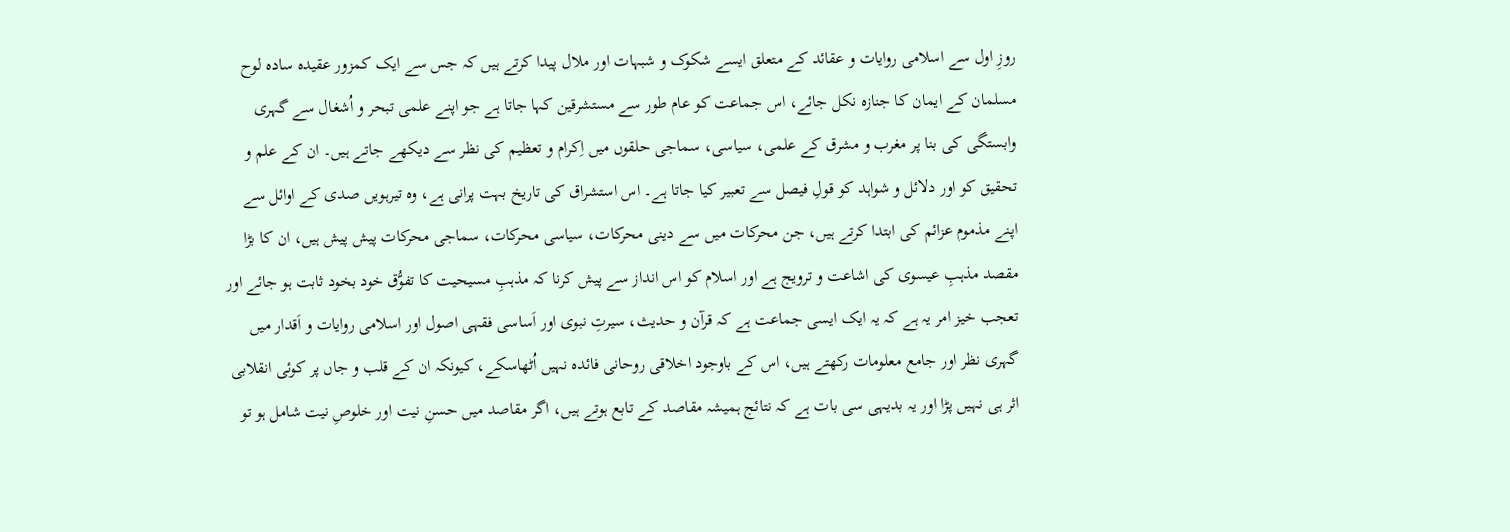روزِ اول سے اسلامی روایات و عقائد کے متعلق ایسے شکوک و شبہات اور ملال پیدا کرتے ہیں کہ جس سے ایک کمزور عقیدہ سادہ لوح مسلمان کے ایمان کا جنازہ نکل جائے، اس جماعت کو عام طور سے مستشرقین کہا جاتا ہے جو اپنے علمی تبحر و اُشغال سے گہری وابستگی کی بنا پر مغرب و مشرق کے علمی، سیاسی، سماجی حلقوں میں اِکرام و تعظیم کی نظر سے دیکھے جاتے ہیں۔ ان کے علم و تحقیق کو اور دلائل و شواہد کو قولِ فیصل سے تعبیر کیا جاتا ہے۔ اس استشراق کی تاریخ بہت پرانی ہے، وہ تیرہویں صدی کے اوائل سے اپنے مذموم عزائم کی ابتدا کرتے ہیں، جن محرکات میں سے دینی محرکات، سیاسی محرکات، سماجی محرکات پیش پیش ہیں، ان کا بڑا مقصد مذہبِ عیسوی کی اشاعت و ترویج ہے اور اسلام کو اس انداز سے پیش کرنا کہ مذہبِ مسیحیت کا تفوُّق خود بخود ثابت ہو جائے اور تعجب خیز امر یہ ہے کہ یہ ایک ایسی جماعت ہے کہ قرآن و حدیث، سیرتِ نبوی اور اَساسی فقہی اصول اور اسلامی روایات و اَقدار میں گہری نظر اور جامع معلومات رکھتے ہیں، اس کے باوجود اخلاقی روحانی فائدہ نہیں اُٹھاسکے، کیونکہ ان کے قلب و جاں پر کوئی انقلابی اثر ہی نہیں پڑا اور یہ بدیہی سی بات ہے کہ نتائج ہمیشہ مقاصد کے تابع ہوتے ہیں، اگر مقاصد میں حسنِ نیت اور خلوصِ نیت شامل ہو تو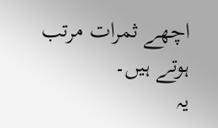اچھے ثمرات مرتب ہوتے ہیں۔
یہ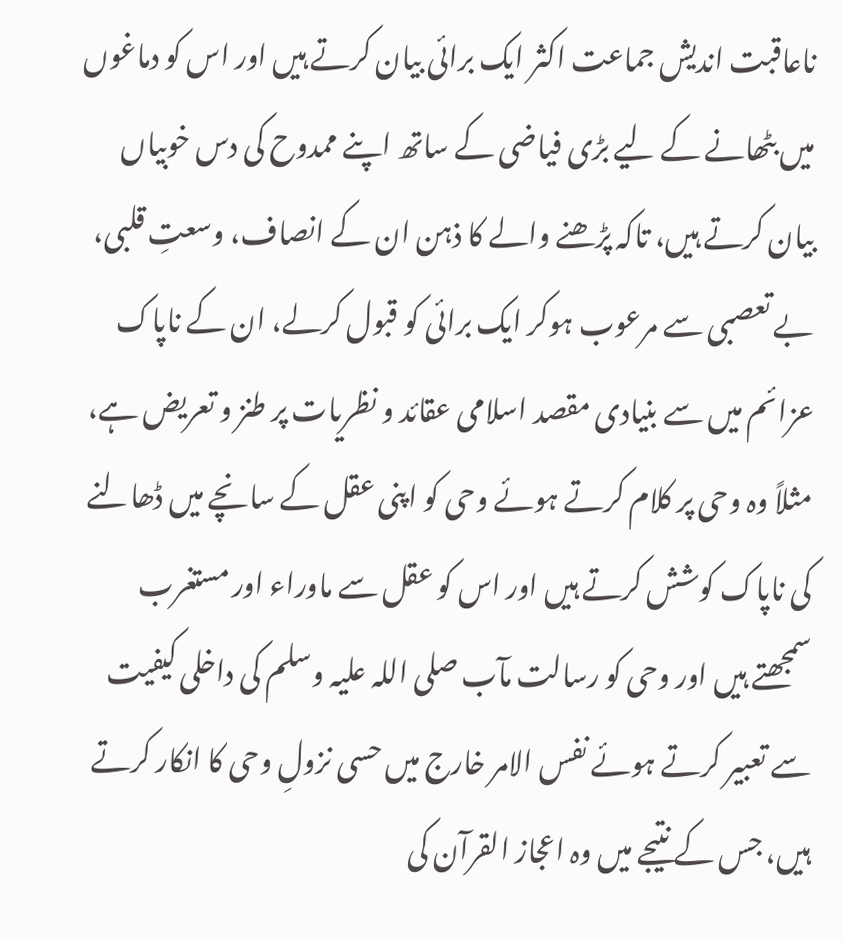ناعاقبت اندیش جماعت اکثر ایک برائی بیان کرتے ہیں اور اس کو دماغوں میں بٹھانے کے لیے بڑی فیاضی کے ساتھ اپنے ممدوح کی دس خوبیاں بیان کرتے ہیں، تاکہ پڑھنے والے کا ذہن ان کے انصاف، وسعتِ قلبی، بے تعصبی سے مرعوب ہوکر ایک برائی کو قبول کرلے، ان کے ناپاک عزائم میں سے بنیادی مقصد اسلامی عقائد و نظریات پر طنز و تعریض ہے، مثلاً وہ وحی پر کلام کرتے ہوئے وحی کو اپنی عقل کے سانچے میں ڈھالنے کی ناپاک کوشش کرتے ہیں اور اس کو عقل سے ماوراء اور مستغرب سمجھتے ہیں اور وحی کو رسالت مآب صلی اللہ علیہ وسلم کی داخلی کیفیت سے تعبیر کرتے ہوئے نفس الامر خارج میں حسی نزولِ وحی کا انکار کرتے ہیں، جس کے نتیجے میں وہ اعجاز القرآن کی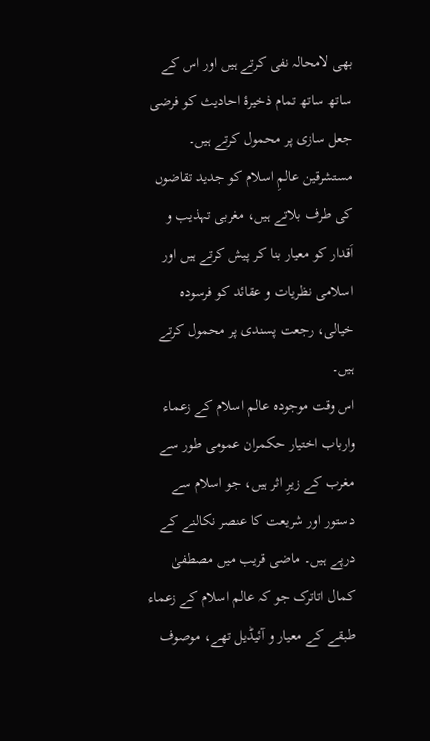بھی لامحالہ نفی کرتے ہیں اور اس کے ساتھ ساتھ تمام ذخیرۂ احادیث کو فرضی جعل سازی پر محمول کرتے ہیں۔
مستشرقین عالمِ اسلام کو جدید تقاضوں کی طرف بلاتے ہیں، مغربی تہذیب و اَقدار کو معیار بنا کر پیش کرتے ہیں اور اسلامی نظریات و عقائد کو فرسودہ خیالی، رجعت پسندی پر محمول کرتے ہیں۔
اس وقت موجودہ عالم اسلام کے زعماء وارباب اختیار حکمران عمومی طور سے مغرب کے زیرِ اثر ہیں، جو اسلام سے دستور اور شریعت کا عنصر نکالنے کے درپے ہیں۔ ماضی قریب میں مصطفیٰ کمال اتاترک جو کہ عالم اسلام کے زعماء طبقے کے معیار و آئیڈیل تھے، موصوف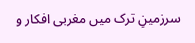سرزمینِ ترک میں مغربی افکار و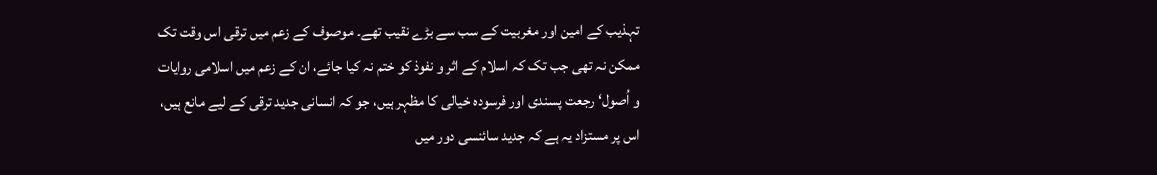تہذیب کے امین اور مغربیت کے سب سے بڑے نقیب تھے۔ موصوف کے زعم میں ترقی اس وقت تک ممکن نہ تھی جب تک کہ اسلام کے اثر و نفوذ کو ختم نہ کیا جائے، ان کے زعم میں اسلامی روایات و اُصول‘ رجعت پسندی اور فرسودہ خیالی کا مظہر ہیں، جو کہ انسانی جدید ترقی کے لیے مانع ہیں، اس پر مستزاد یہ ہے کہ جدید سائنسی دور میں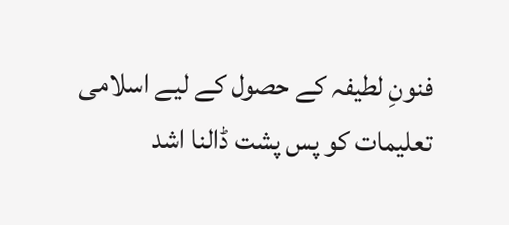فنونِ لطیفہ کے حصول کے لیے اسلامی تعلیمات کو پس پشت ڈالنا اشد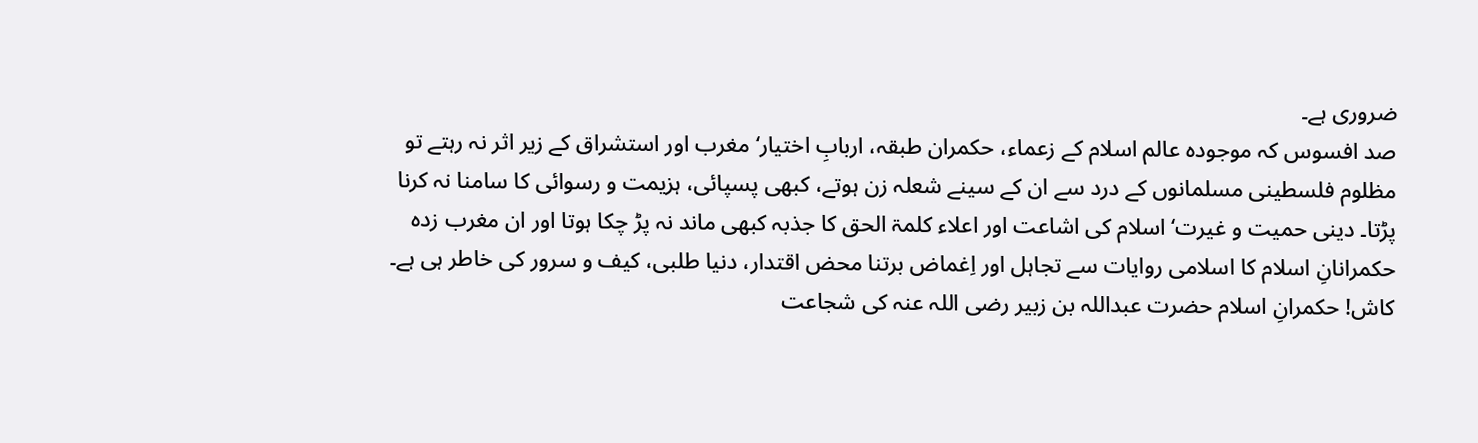ضروری ہے۔
صد افسوس کہ موجودہ عالم اسلام کے زعماء، حکمران طبقہ، اربابِ اختیار‘ مغرب اور استشراق کے زیر اثر نہ رہتے تو مظلوم فلسطینی مسلمانوں کے درد سے ان کے سینے شعلہ زن ہوتے، کبھی پسپائی، ہزیمت و رسوائی کا سامنا نہ کرنا پڑتا۔ دینی حمیت و غیرت‘ اسلام کی اشاعت اور اعلاء کلمۃ الحق کا جذبہ کبھی ماند نہ پڑ چکا ہوتا اور ان مغرب زدہ حکمرانانِ اسلام کا اسلامی روایات سے تجاہل اور اِغماض برتنا محض اقتدار، دنیا طلبی، کیف و سرور کی خاطر ہی ہے۔
کاش! حکمرانِ اسلام حضرت عبداللہ بن زبیر رضی اللہ عنہ کی شجاعت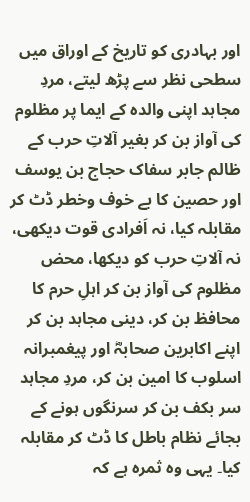اور بہادری کو تاریخ کے اوراق میں سطحی نظر سے پڑھ لیتے، مردِ مجاہد اپنی والدہ کے ایما پر مظلوم کی آواز بن کر بغیر آلاتِ حرب کے ظالم جابر سفاک حجاج بن یوسف اور حصین کا بے خوف وخطر ڈٹ کر مقابلہ کیا، نہ اَفرادی قوت دیکھی، نہ آلاتِ حرب کو دیکھا، محض مظلوم کی آواز بن کر اہلِ حرم کا محافظ بن کر، دینی مجاہد بن کر اپنے اکابرین صحابہؓ اور پیغمبرانہ اسلوب کا امین بن کر، مردِ مجاہد سر بکف بن کر سرنگوں ہونے کے بجائے نظام باطل کا ڈٹ کر مقابلہ کیا۔ یہی وہ ثمرہ ہے کہ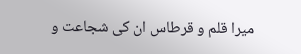میرا قلم و قرطاس ان کی شجاعت و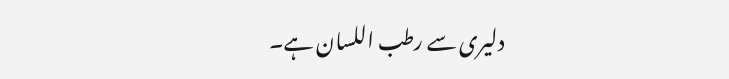دلیری سے رطب اللسان ہے۔